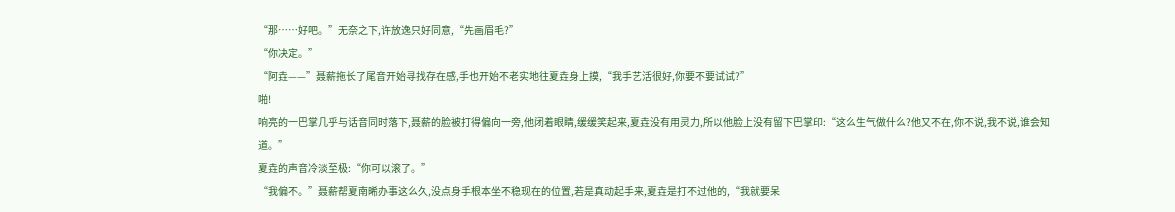“那……好吧。”无奈之下,许放逸只好同意,“先画眉毛?”
“你决定。”
“阿垚——”聂薪拖长了尾音开始寻找存在感,手也开始不老实地往夏垚身上摸,“我手艺活很好,你要不要试试?”
啪!
响亮的一巴掌几乎与话音同时落下,聂薪的脸被打得偏向一旁,他闭着眼睛,缓缓笑起来,夏垚没有用灵力,所以他脸上没有留下巴掌印:“这么生气做什么?他又不在,你不说,我不说,谁会知道。”
夏垚的声音冷淡至极:“你可以滚了。”
“我偏不。”聂薪帮夏南晞办事这么久,没点身手根本坐不稳现在的位置,若是真动起手来,夏垚是打不过他的,“我就要呆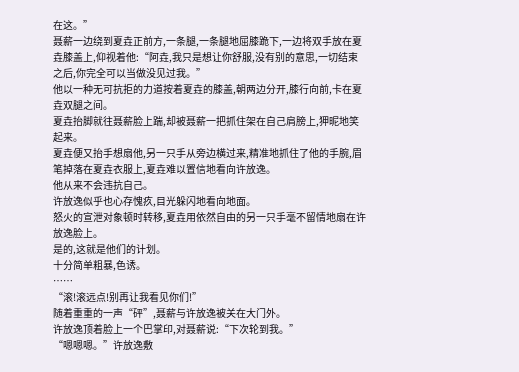在这。”
聂薪一边绕到夏垚正前方,一条腿,一条腿地屈膝跪下,一边将双手放在夏垚膝盖上,仰视着他:“阿垚,我只是想让你舒服,没有别的意思,一切结束之后,你完全可以当做没见过我。”
他以一种无可抗拒的力道按着夏垚的膝盖,朝两边分开,膝行向前,卡在夏垚双腿之间。
夏垚抬脚就往聂薪脸上踹,却被聂薪一把抓住架在自己肩膀上,狎昵地笑起来。
夏垚便又抬手想扇他,另一只手从旁边横过来,精准地抓住了他的手腕,眉笔掉落在夏垚衣服上,夏垚难以置信地看向许放逸。
他从来不会违抗自己。
许放逸似乎也心存愧疚,目光躲闪地看向地面。
怒火的宣泄对象顿时转移,夏垚用依然自由的另一只手毫不留情地扇在许放逸脸上。
是的,这就是他们的计划。
十分简单粗暴,色诱。
……
“滚!滚远点!别再让我看见你们!”
随着重重的一声“砰”,聂薪与许放逸被关在大门外。
许放逸顶着脸上一个巴掌印,对聂薪说:“下次轮到我。”
“嗯嗯嗯。”许放逸敷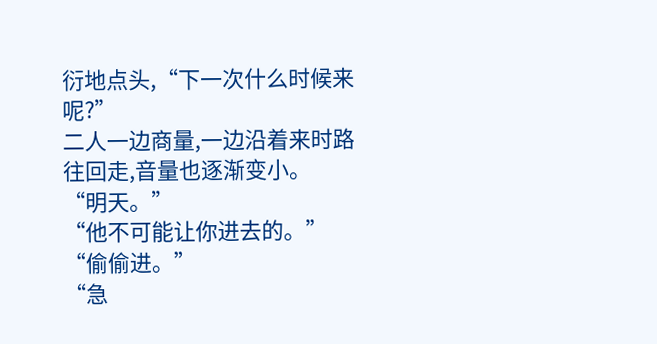衍地点头,“下一次什么时候来呢?”
二人一边商量,一边沿着来时路往回走,音量也逐渐变小。
“明天。”
“他不可能让你进去的。”
“偷偷进。”
“急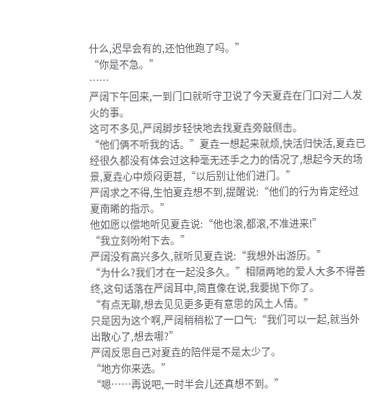什么,迟早会有的,还怕他跑了吗。”
“你是不急。”
……
严阔下午回来,一到门口就听守卫说了今天夏垚在门口对二人发火的事。
这可不多见,严阔脚步轻快地去找夏垚旁敲侧击。
“他们俩不听我的话。”夏垚一想起来就烦,快活归快活,夏垚已经很久都没有体会过这种毫无还手之力的情况了,想起今天的场景,夏垚心中烦闷更甚,“以后别让他们进门。”
严阔求之不得,生怕夏垚想不到,提醒说:“他们的行为肯定经过夏南晞的指示。”
他如愿以偿地听见夏垚说:“他也滚,都滚,不准进来!”
“我立刻吩咐下去。”
严阔没有高兴多久,就听见夏垚说:“我想外出游历。”
“为什么?我们才在一起没多久。”相隔两地的爱人大多不得善终,这句话落在严阔耳中,简直像在说,我要抛下你了。
“有点无聊,想去见见更多更有意思的风土人情。”
只是因为这个啊,严阔稍稍松了一口气:“我们可以一起,就当外出散心了,想去哪?”
严阔反思自己对夏垚的陪伴是不是太少了。
“地方你来选。”
“嗯……再说吧,一时半会儿还真想不到。”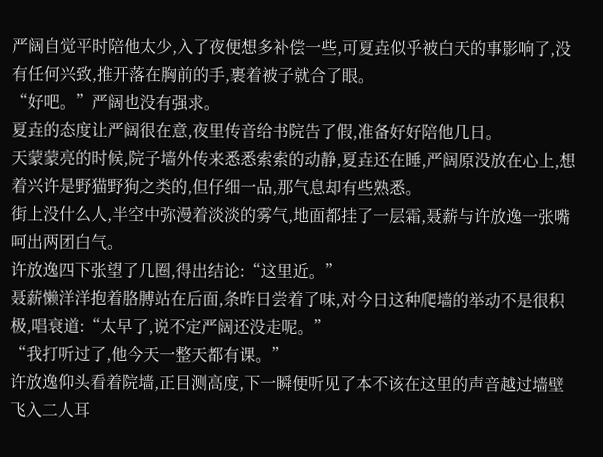严阔自觉平时陪他太少,入了夜便想多补偿一些,可夏垚似乎被白天的事影响了,没有任何兴致,推开落在胸前的手,裹着被子就合了眼。
“好吧。”严阔也没有强求。
夏垚的态度让严阔很在意,夜里传音给书院告了假,准备好好陪他几日。
天蒙蒙亮的时候,院子墙外传来悉悉索索的动静,夏垚还在睡,严阔原没放在心上,想着兴许是野猫野狗之类的,但仔细一品,那气息却有些熟悉。
街上没什么人,半空中弥漫着淡淡的雾气,地面都挂了一层霜,聂薪与许放逸一张嘴呵出两团白气。
许放逸四下张望了几圈,得出结论:“这里近。”
聂薪懒洋洋抱着胳膊站在后面,条昨日尝着了味,对今日这种爬墙的举动不是很积极,唱衰道:“太早了,说不定严阔还没走呢。”
“我打听过了,他今天一整天都有课。”
许放逸仰头看着院墙,正目测高度,下一瞬便听见了本不该在这里的声音越过墙壁飞入二人耳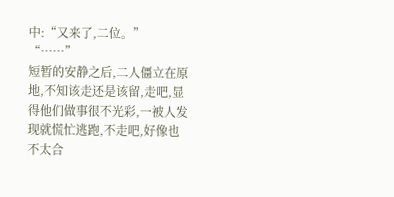中:“又来了,二位。”
“……”
短暂的安静之后,二人僵立在原地,不知该走还是该留,走吧,显得他们做事很不光彩,一被人发现就慌忙逃跑,不走吧,好像也不太合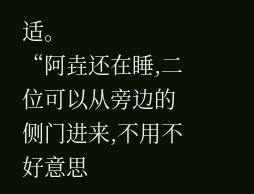适。
“阿垚还在睡,二位可以从旁边的侧门进来,不用不好意思